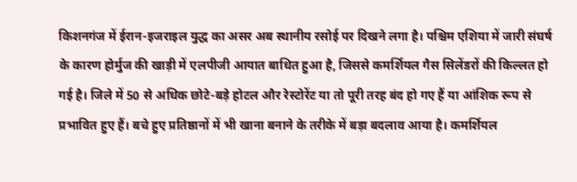किशनगंज में ईरान-इजराइल युद्ध का असर अब स्थानीय रसोई पर दिखने लगा है। पश्चिम एशिया में जारी संघर्ष के कारण होर्मुज की खाड़ी में एलपीजी आयात बाधित हुआ है, जिससे कमर्शियल गैस सिलेंडरों की किल्लत हो गई है। जिले में 50 से अधिक छोटे-बड़े होटल और रेस्टोरेंट या तो पूरी तरह बंद हो गए हैं या आंशिक रूप से प्रभावित हुए हैं। बचे हुए प्रतिष्ठानों में भी खाना बनाने के तरीके में बड़ा बदलाव आया है। कमर्शियल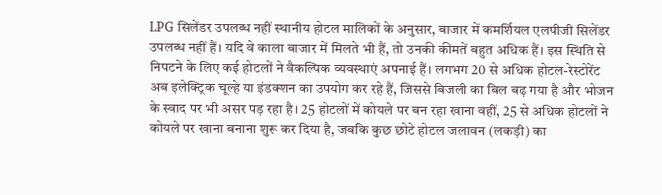LPG सिलेंडर उपलब्ध नहीं स्थानीय होटल मालिकों के अनुसार, बाजार में कमर्शियल एलपीजी सिलेंडर उपलब्ध नहीं हैं। यदि वे काला बाजार में मिलते भी हैं, तो उनकी कीमतें बहुत अधिक हैं। इस स्थिति से निपटने के लिए कई होटलों ने वैकल्पिक व्यवस्थाएं अपनाई हैं। लगभग 20 से अधिक होटल-रेस्टोरेंट अब इलेक्ट्रिक चूल्हे या इंडक्शन का उपयोग कर रहे हैं, जिससे बिजली का बिल बढ़ गया है और भोजन के स्वाद पर भी असर पड़ रहा है। 25 होटलों में कोयले पर बन रहा खाना वहीं, 25 से अधिक होटलों ने कोयले पर खाना बनाना शुरू कर दिया है, जबकि कुछ छोटे होटल जलावन (लकड़ी) का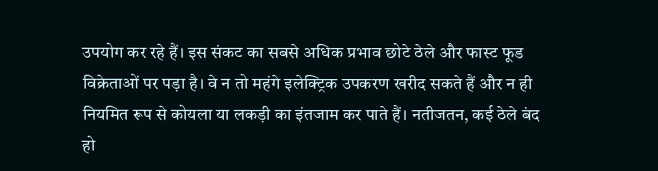उपयोग कर रहे हैं। इस संकट का सबसे अधिक प्रभाव छोटे ठेले और फास्ट फूड विक्रेताओं पर पड़ा है। वे न तो महंगे इलेक्ट्रिक उपकरण खरीद सकते हैं और न ही नियमित रूप से कोयला या लकड़ी का इंतजाम कर पाते हैं। नतीजतन, कई ठेले बंद हो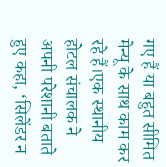गए हैं या बहुत सीमित मेन्यू के साथ काम कर रहे हैं।एक स्थानीय होटल संचालक ने अपनी परेशानी बताते हुए कहा, ‘सिलेंडर न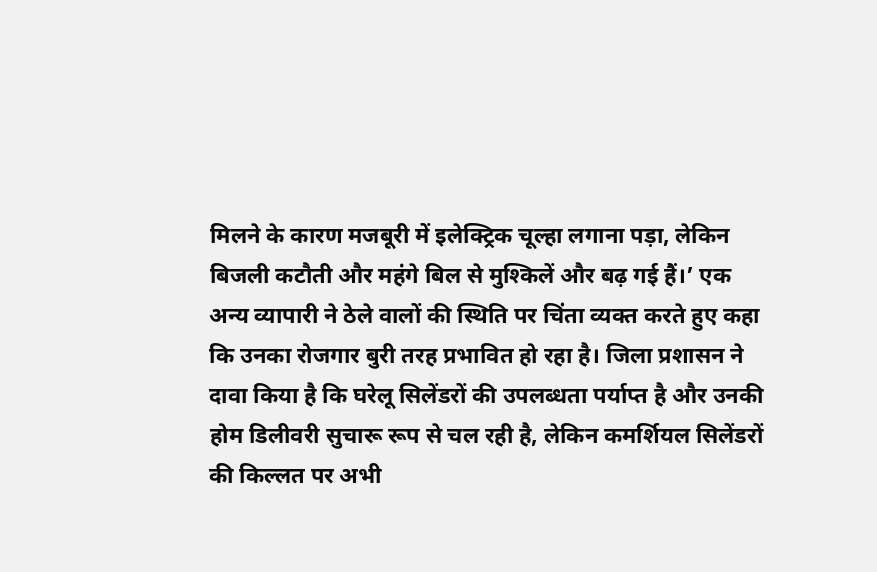मिलने के कारण मजबूरी में इलेक्ट्रिक चूल्हा लगाना पड़ा, लेकिन बिजली कटौती और महंगे बिल से मुश्किलें और बढ़ गई हैं।’ एक अन्य व्यापारी ने ठेले वालों की स्थिति पर चिंता व्यक्त करते हुए कहा कि उनका रोजगार बुरी तरह प्रभावित हो रहा है। जिला प्रशासन ने दावा किया है कि घरेलू सिलेंडरों की उपलब्धता पर्याप्त है और उनकी होम डिलीवरी सुचारू रूप से चल रही है, लेकिन कमर्शियल सिलेंडरों की किल्लत पर अभी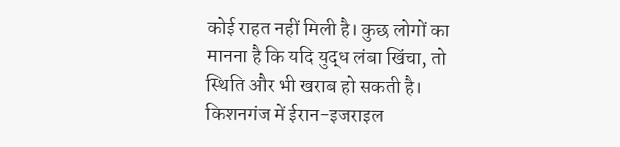कोई राहत नहीं मिली है। कुछ लोगों का मानना है कि यदि युद्ध लंबा खिंचा, तो स्थिति और भी खराब हो सकती है। किशनगंज में ईरान-इजराइल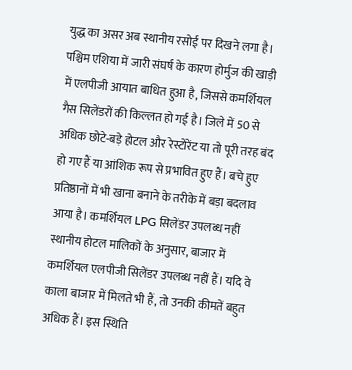युद्ध का असर अब स्थानीय रसोई पर दिखने लगा है। पश्चिम एशिया में जारी संघर्ष के कारण होर्मुज की खाड़ी में एलपीजी आयात बाधित हुआ है, जिससे कमर्शियल गैस सिलेंडरों की किल्लत हो गई है। जिले में 50 से अधिक छोटे-बड़े होटल और रेस्टोरेंट या तो पूरी तरह बंद हो गए हैं या आंशिक रूप से प्रभावित हुए हैं। बचे हुए प्रतिष्ठानों में भी खाना बनाने के तरीके में बड़ा बदलाव आया है। कमर्शियल LPG सिलेंडर उपलब्ध नहीं स्थानीय होटल मालिकों के अनुसार, बाजार में कमर्शियल एलपीजी सिलेंडर उपलब्ध नहीं हैं। यदि वे काला बाजार में मिलते भी हैं, तो उनकी कीमतें बहुत अधिक हैं। इस स्थिति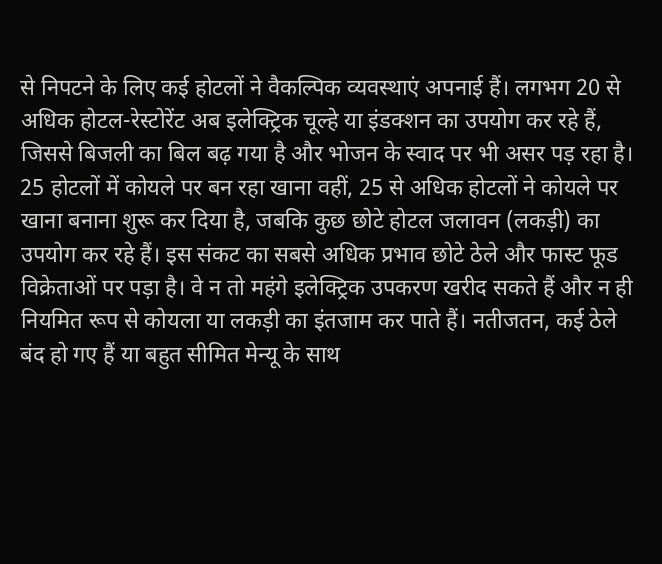से निपटने के लिए कई होटलों ने वैकल्पिक व्यवस्थाएं अपनाई हैं। लगभग 20 से अधिक होटल-रेस्टोरेंट अब इलेक्ट्रिक चूल्हे या इंडक्शन का उपयोग कर रहे हैं, जिससे बिजली का बिल बढ़ गया है और भोजन के स्वाद पर भी असर पड़ रहा है। 25 होटलों में कोयले पर बन रहा खाना वहीं, 25 से अधिक होटलों ने कोयले पर खाना बनाना शुरू कर दिया है, जबकि कुछ छोटे होटल जलावन (लकड़ी) का उपयोग कर रहे हैं। इस संकट का सबसे अधिक प्रभाव छोटे ठेले और फास्ट फूड विक्रेताओं पर पड़ा है। वे न तो महंगे इलेक्ट्रिक उपकरण खरीद सकते हैं और न ही नियमित रूप से कोयला या लकड़ी का इंतजाम कर पाते हैं। नतीजतन, कई ठेले बंद हो गए हैं या बहुत सीमित मेन्यू के साथ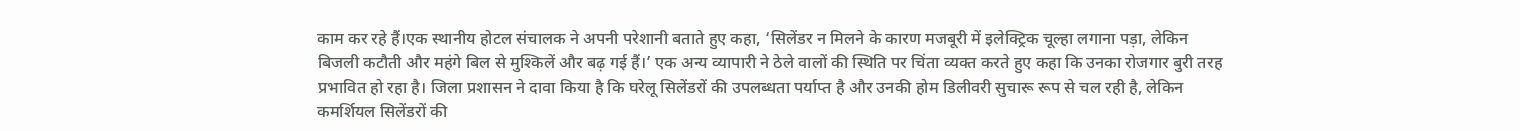काम कर रहे हैं।एक स्थानीय होटल संचालक ने अपनी परेशानी बताते हुए कहा, ‘सिलेंडर न मिलने के कारण मजबूरी में इलेक्ट्रिक चूल्हा लगाना पड़ा, लेकिन बिजली कटौती और महंगे बिल से मुश्किलें और बढ़ गई हैं।’ एक अन्य व्यापारी ने ठेले वालों की स्थिति पर चिंता व्यक्त करते हुए कहा कि उनका रोजगार बुरी तरह प्रभावित हो रहा है। जिला प्रशासन ने दावा किया है कि घरेलू सिलेंडरों की उपलब्धता पर्याप्त है और उनकी होम डिलीवरी सुचारू रूप से चल रही है, लेकिन कमर्शियल सिलेंडरों की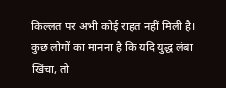किल्लत पर अभी कोई राहत नहीं मिली है। कुछ लोगों का मानना है कि यदि युद्ध लंबा खिंचा, तो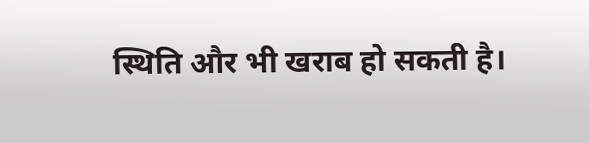स्थिति और भी खराब हो सकती है।